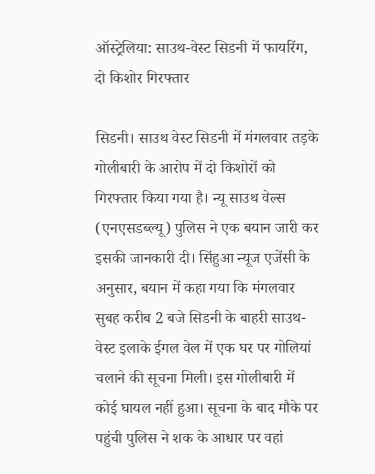ऑस्ट्रेलिया: साउथ-वेस्ट सिडनी में फायरिंग, दो किशोर गिरफ्तार

सिडनी। साउथ वेस्ट सिडनी में मंगलवार तड़के गोलीबारी के आरोप में दो किशोरों को गिरफ्तार किया गया है। न्यू साउथ वेल्स (एनएसडब्ल्यू) पुलिस ने एक बयान जारी कर इसकी जानकारी दी। सिंहुआ न्यूज एजेंसी के अनुसार, बयान में कहा गया कि मंगलवार सुबह करीब 2 बजे सिडनी के बाहरी साउथ-वेस्ट इलाके ईगल वेल में एक घर पर गोलियां चलाने की सूचना मिली। इस गोलीबारी में कोई घायल नहीं हुआ। सूचना के बाद मौके पर पहुंची पुलिस ने शक के आधार पर वहां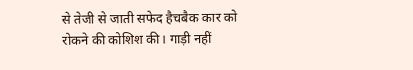से तेजी से जाती सफेद हैचबैक कार को रोकने की कोशिश की। गाड़ी नहीं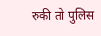रुकी तो पुलिस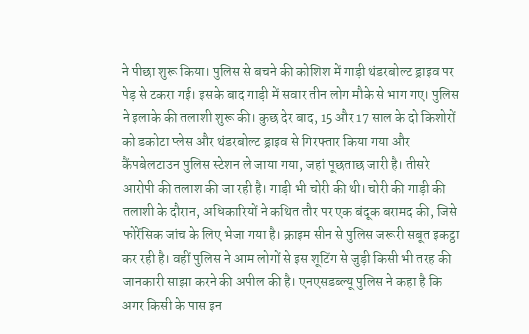ने पीछा शुरू किया। पुलिस से बचने की कोशिश में गाड़ी थंडरबोल्ट ड्राइव पर पेड़ से टकरा गई। इसके बाद गाड़ी में सवार तीन लोग मौके से भाग गए। पुलिस ने इलाके की तलाशी शुरू की। कुछ देर बाद, 15 और 17 साल के दो किशोरों को डकोटा प्लेस और थंडरबोल्ट ड्राइव से गिरफ्तार किया गया और कैंपबेलटाउन पुलिस स्टेशन ले जाया गया, जहां पूछताछ जारी है। तीसरे आरोपी की तलाश की जा रही है। गाड़ी भी चोरी की थी। चोरी की गाड़ी की तलाशी के दौरान, अधिकारियों ने कथित तौर पर एक बंदूक बरामद की, जिसे फोरेंसिक जांच के लिए भेजा गया है। क्राइम सीन से पुलिस जरूरी सबूत इकट्ठा कर रही है। वहीं पुलिस ने आम लोगों से इस शूटिंग से जुड़ी किसी भी तरह की जानकारी साझा करने की अपील की है। एनएसडब्ल्यू पुलिस ने कहा है कि अगर किसी के पास इन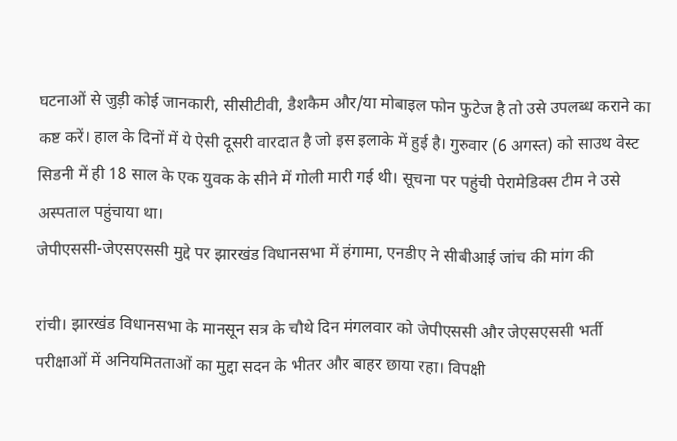घटनाओं से जुड़ी कोई जानकारी, सीसीटीवी, डैशकैम और/या मोबाइल फोन फुटेज है तो उसे उपलब्ध कराने का कष्ट करें। हाल के दिनों में ये ऐसी दूसरी वारदात है जो इस इलाके में हुई है। गुरुवार (6 अगस्त) को साउथ वेस्ट सिडनी में ही 18 साल के एक युवक के सीने में गोली मारी गई थी। सूचना पर पहुंची पेरामेडिक्स टीम ने उसे अस्पताल पहुंचाया था।
जेपीएससी-जेएसएससी मुद्दे पर झारखंड विधानसभा में हंगामा, एनडीए ने सीबीआई जांच की मांग की

रांची। झारखंड विधानसभा के मानसून सत्र के चौथे दिन मंगलवार को जेपीएससी और जेएसएससी भर्ती परीक्षाओं में अनियमितताओं का मुद्दा सदन के भीतर और बाहर छाया रहा। विपक्षी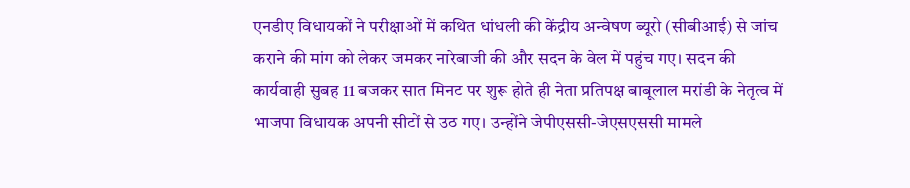एनडीए विधायकों ने परीक्षाओं में कथित धांधली की केंद्रीय अन्वेषण ब्यूरो (सीबीआई) से जांच कराने की मांग को लेकर जमकर नारेबाजी की और सदन के वेल में पहुंच गए। सदन की कार्यवाही सुबह 11 बजकर सात मिनट पर शुरू होते ही नेता प्रतिपक्ष बाबूलाल मरांडी के नेतृत्व में भाजपा विधायक अपनी सीटों से उठ गए। उन्होंने जेपीएससी-जेएसएससी मामले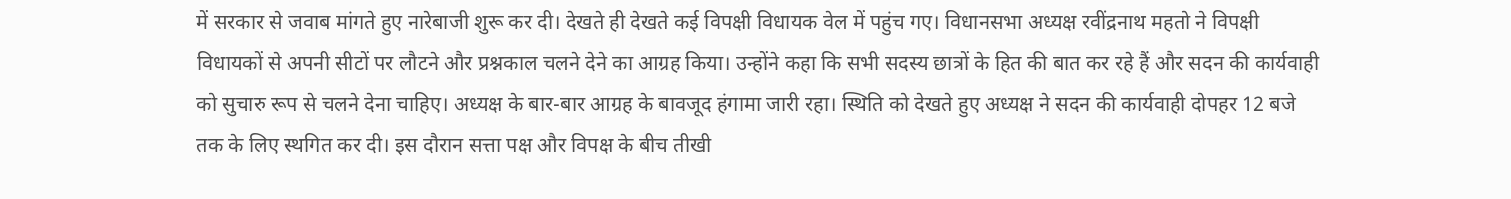में सरकार से जवाब मांगते हुए नारेबाजी शुरू कर दी। देखते ही देखते कई विपक्षी विधायक वेल में पहुंच गए। विधानसभा अध्यक्ष रवींद्रनाथ महतो ने विपक्षी विधायकों से अपनी सीटों पर लौटने और प्रश्नकाल चलने देने का आग्रह किया। उन्होंने कहा कि सभी सदस्य छात्रों के हित की बात कर रहे हैं और सदन की कार्यवाही को सुचारु रूप से चलने देना चाहिए। अध्यक्ष के बार-बार आग्रह के बावजूद हंगामा जारी रहा। स्थिति को देखते हुए अध्यक्ष ने सदन की कार्यवाही दोपहर 12 बजे तक के लिए स्थगित कर दी। इस दौरान सत्ता पक्ष और विपक्ष के बीच तीखी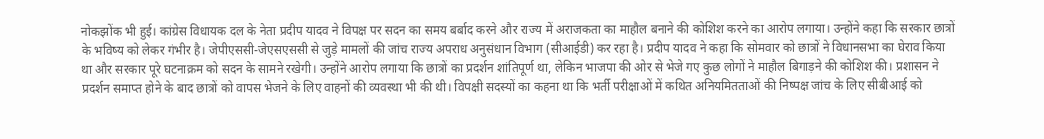नोकझोंक भी हुई। कांग्रेस विधायक दल के नेता प्रदीप यादव ने विपक्ष पर सदन का समय बर्बाद करने और राज्य में अराजकता का माहौल बनाने की कोशिश करने का आरोप लगाया। उन्होंने कहा कि सरकार छात्रों के भविष्य को लेकर गंभीर है। जेपीएससी-जेएसएससी से जुड़े मामलों की जांच राज्य अपराध अनुसंधान विभाग (सीआईडी) कर रहा है। प्रदीप यादव ने कहा कि सोमवार को छात्रों ने विधानसभा का घेराव किया था और सरकार पूरे घटनाक्रम को सदन के सामने रखेगी। उन्होंने आरोप लगाया कि छात्रों का प्रदर्शन शांतिपूर्ण था, लेकिन भाजपा की ओर से भेजे गए कुछ लोगों ने माहौल बिगाड़ने की कोशिश की। प्रशासन ने प्रदर्शन समाप्त होने के बाद छात्रों को वापस भेजने के लिए वाहनों की व्यवस्था भी की थी। विपक्षी सदस्यों का कहना था कि भर्ती परीक्षाओं में कथित अनियमितताओं की निष्पक्ष जांच के लिए सीबीआई को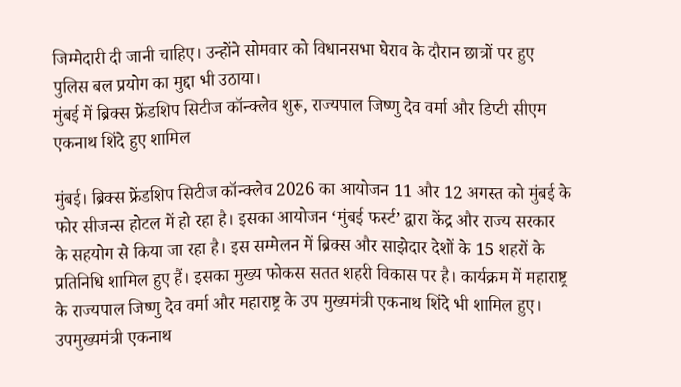जिम्मेदारी दी जानी चाहिए। उन्होंने सोमवार को विधानसभा घेराव के दौरान छात्रों पर हुए पुलिस बल प्रयोग का मुद्दा भी उठाया।
मुंबई में ब्रिक्स फ्रेंडशिप सिटीज कॉन्क्लेव शुरू, राज्यपाल जिष्णु देव वर्मा और डिप्टी सीएम एकनाथ शिंदे हुए शामिल

मुंबई। ब्रिक्स फ्रेंडशिप सिटीज कॉन्क्लेव 2026 का आयोजन 11 और 12 अगस्त को मुंबई के फोर सीजन्स होटल में हो रहा है। इसका आयोजन ‘मुंबई फर्स्ट’ द्वारा केंद्र और राज्य सरकार के सहयोग से किया जा रहा है। इस सम्मेलन में ब्रिक्स और साझेदार देशों के 15 शहरों के प्रतिनिधि शामिल हुए हैं। इसका मुख्य फोकस सतत शहरी विकास पर है। कार्यक्रम में महाराष्ट्र के राज्यपाल जिष्णु देव वर्मा और महाराष्ट्र के उप मुख्यमंत्री एकनाथ शिंदे भी शामिल हुए। उपमुख्यमंत्री एकनाथ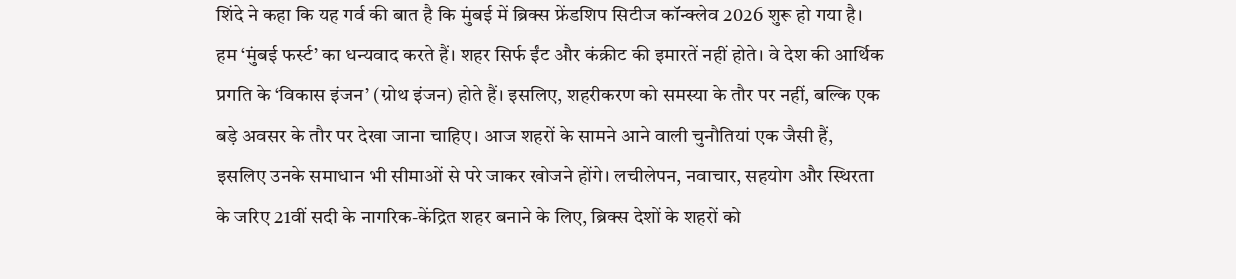शिंदे ने कहा कि यह गर्व की बात है कि मुंबई में ब्रिक्स फ्रेंडशिप सिटीज कॉन्क्लेव 2026 शुरू हो गया है। हम ‘मुंबई फर्स्ट’ का धन्यवाद करते हैं। शहर सिर्फ ईंट और कंक्रीट की इमारतें नहीं होते। वे देश की आर्थिक प्रगति के ‘विकास इंजन’ (ग्रोथ इंजन) होते हैं। इसलिए, शहरीकरण को समस्या के तौर पर नहीं, बल्कि एक बड़े अवसर के तौर पर देखा जाना चाहिए। आज शहरों के सामने आने वाली चुनौतियां एक जैसी हैं, इसलिए उनके समाधान भी सीमाओं से परे जाकर खोजने होंगे। लचीलेपन, नवाचार, सहयोग और स्थिरता के जरिए 21वीं सदी के नागरिक-केंद्रित शहर बनाने के लिए, ब्रिक्स देशों के शहरों को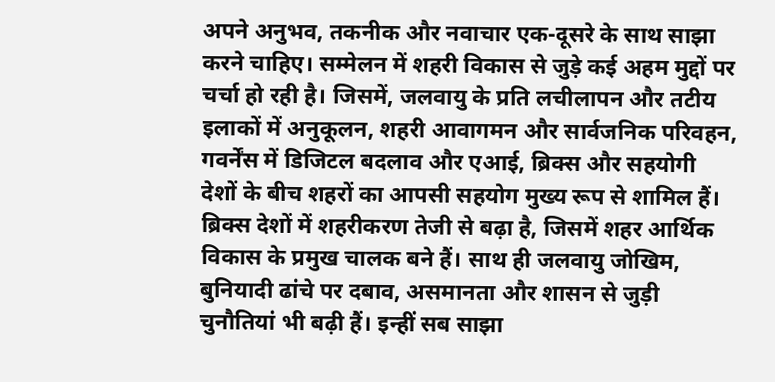अपने अनुभव, तकनीक और नवाचार एक-दूसरे के साथ साझा करने चाहिए। सम्मेलन में शहरी विकास से जुड़े कई अहम मुद्दों पर चर्चा हो रही है। जिसमें, जलवायु के प्रति लचीलापन और तटीय इलाकों में अनुकूलन, शहरी आवागमन और सार्वजनिक परिवहन, गवर्नेंस में डिजिटल बदलाव और एआई, ब्रिक्स और सहयोगी देशों के बीच शहरों का आपसी सहयोग मुख्य रूप से शामिल हैं। ब्रिक्स देशों में शहरीकरण तेजी से बढ़ा है, जिसमें शहर आर्थिक विकास के प्रमुख चालक बने हैं। साथ ही जलवायु जोखिम, बुनियादी ढांचे पर दबाव, असमानता और शासन से जुड़ी चुनौतियां भी बढ़ी हैं। इन्हीं सब साझा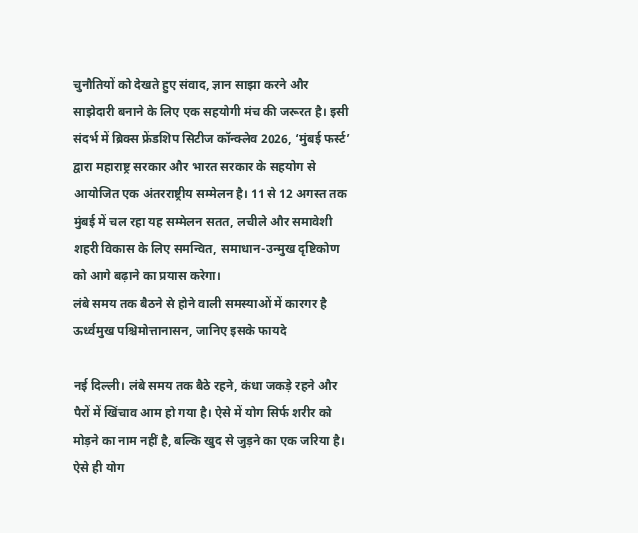चुनौतियों को देखते हुए संवाद, ज्ञान साझा करने और साझेदारी बनाने के लिए एक सहयोगी मंच की जरूरत है। इसी संदर्भ में ब्रिक्स फ्रेंडशिप सिटीज कॉन्क्लेव 2026, ‘मुंबई फर्स्ट’ द्वारा महाराष्ट्र सरकार और भारत सरकार के सहयोग से आयोजित एक अंतरराष्ट्रीय सम्मेलन है। 11 से 12 अगस्त तक मुंबई में चल रहा यह सम्मेलन सतत, लचीले और समावेशी शहरी विकास के लिए समन्वित, समाधान-उन्मुख दृष्टिकोण को आगे बढ़ाने का प्रयास करेगा।
लंबे समय तक बैठने से होने वाली समस्याओं में कारगर है ऊर्ध्वमुख पश्चिमोत्तानासन, जानिए इसके फायदे

नई दिल्ली। लंबे समय तक बैठे रहने, कंधा जकड़े रहने और पैरों में खिंचाव आम हो गया है। ऐसे में योग सिर्फ शरीर को मोड़ने का नाम नहीं है, बल्कि खुद से जुड़ने का एक जरिया है। ऐसे ही योग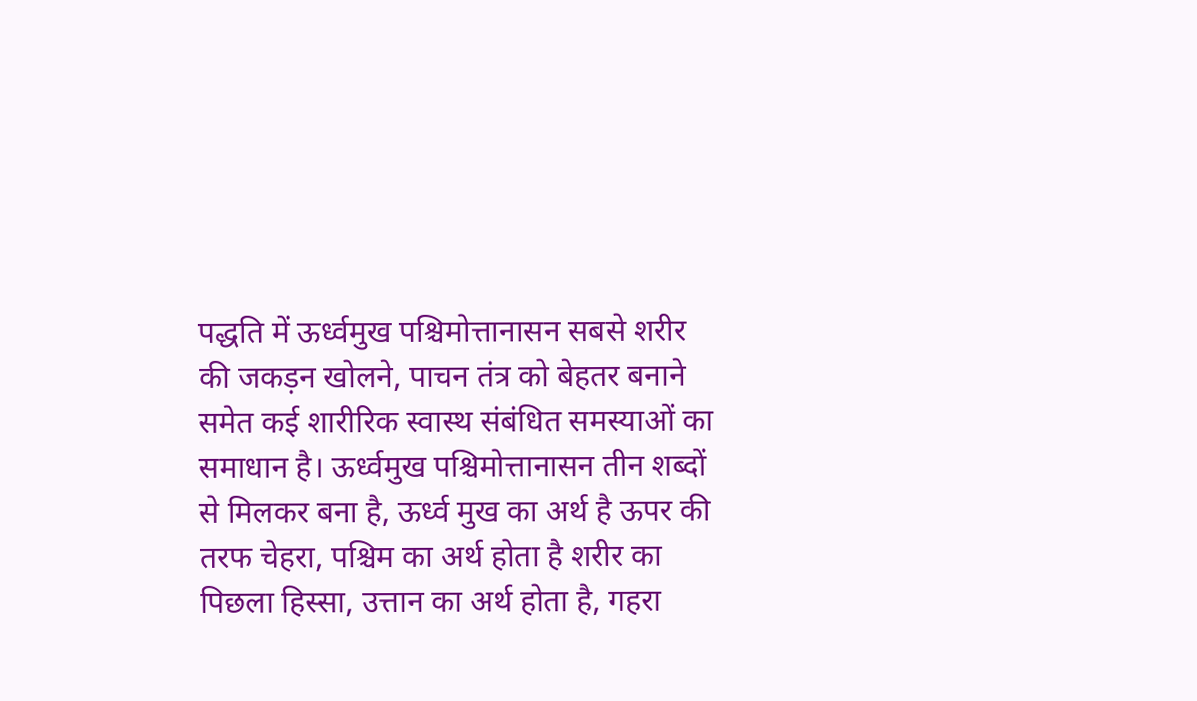पद्धति में ऊर्ध्वमुख पश्चिमोत्तानासन सबसे शरीर की जकड़न खोलने, पाचन तंत्र को बेहतर बनाने समेत कई शारीरिक स्वास्थ संबंधित समस्याओं का समाधान है। ऊर्ध्वमुख पश्चिमोत्तानासन तीन शब्दों से मिलकर बना है, ऊर्ध्व मुख का अर्थ है ऊपर की तरफ चेहरा, पश्चिम का अर्थ होता है शरीर का पिछला हिस्सा, उत्तान का अर्थ होता है, गहरा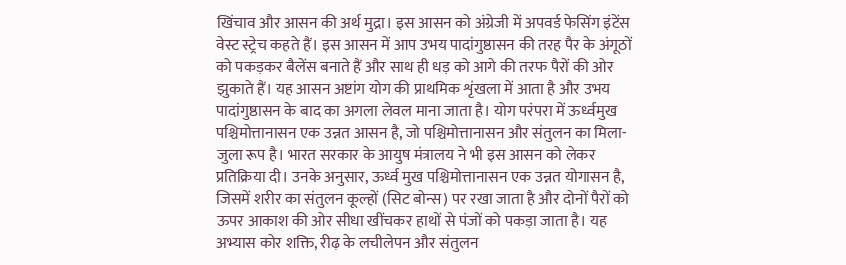खिंचाव और आसन की अर्थ मुद्रा। इस आसन को अंग्रेजी में अपवर्ड फेसिंग इंटेंस वेस्ट स्ट्रेच कहते हैं। इस आसन में आप उभय पादांगुष्ठासन की तरह पैर के अंगूठों को पकड़कर बैलेंस बनाते हैं और साथ ही धड़ को आगे की तरफ पैरों की ओर झुकाते हैं। यह आसन अष्टांग योग की प्राथमिक शृंखला में आता है और उभय पादांगुष्ठासन के बाद का अगला लेवल माना जाता है। योग परंपरा में ऊर्ध्वमुख पश्चिमोत्तानासन एक उन्नत आसन है, जो पश्चिमोत्तानासन और संतुलन का मिला-जुला रूप है। भारत सरकार के आयुष मंत्रालय ने भी इस आसन को लेकर प्रतिक्रिया दी। उनके अनुसार, ऊर्ध्व मुख पश्चिमोत्तानासन एक उन्नत योगासन है, जिसमें शरीर का संतुलन कूल्हों (सिट बोन्स) पर रखा जाता है और दोनों पैरों को ऊपर आकाश की ओर सीधा खींचकर हाथों से पंजों को पकड़ा जाता है। यह अभ्यास कोर शक्ति, रीढ़ के लचीलेपन और संतुलन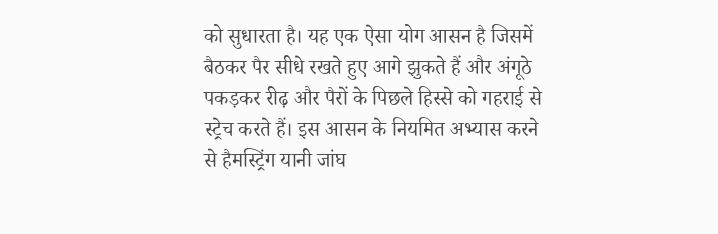को सुधारता है। यह एक ऐसा योग आसन है जिसमें बैठकर पैर सीधे रखते हुए आगे झुकते हैं और अंगूठे पकड़कर रीढ़ और पैरों के पिछले हिस्से को गहराई से स्ट्रेच करते हैं। इस आसन के नियमित अभ्यास करने से हैमस्ट्रिंग यानी जांघ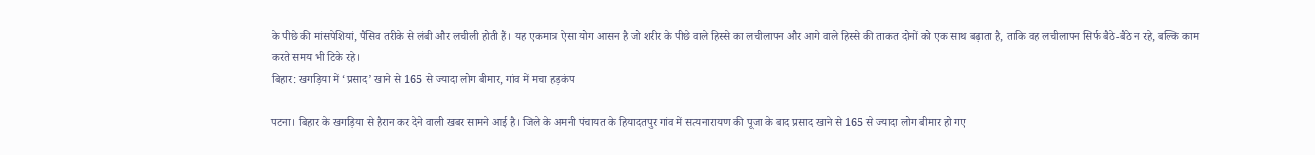के पीछे की मांसपेशियां, पैसिव तरीके से लंबी और लचीली होती हैं। यह एकमात्र ऐसा योग आसन है जो शरीर के पीछे वाले हिस्से का लचीलापन और आगे वाले हिस्से की ताकत दोनों को एक साथ बढ़ाता है, ताकि वह लचीलापन सिर्फ बैठे-बैठे न रहे, बल्कि काम करते समय भी टिके रहे।
बिहार: खगड़िया में ‘प्रसाद’ खाने से 165 से ज्यादा लोग बीमार, गांव में मचा हड़कंप

पटना। बिहार के खगड़िया से हैरान कर देने वाली खबर सामने आई है। जिले के अमनी पंचायत के हियादतपुर गांव में सत्यनारायण की पूजा के बाद प्रसाद खाने से 165 से ज्यादा लोग बीमार हो गए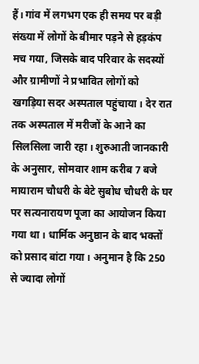हैं। गांव में लगभग एक ही समय पर बड़ी संख्या में लोगों के बीमार पड़ने से हड़कंप मच गया, जिसके बाद परिवार के सदस्यों और ग्रामीणों ने प्रभावित लोगों को खगड़िया सदर अस्पताल पहुंचाया। देर रात तक अस्पताल में मरीजों के आने का सिलसिला जारी रहा। शुरुआती जानकारी के अनुसार, सोमवार शाम करीब 7 बजे मायाराम चौधरी के बेटे सुबोध चौधरी के घर पर सत्यनारायण पूजा का आयोजन किया गया था। धार्मिक अनुष्ठान के बाद भक्तों को प्रसाद बांटा गया। अनुमान है कि 250 से ज्यादा लोगों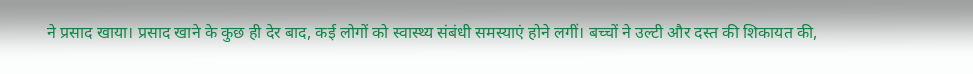ने प्रसाद खाया। प्रसाद खाने के कुछ ही देर बाद, कई लोगों को स्वास्थ्य संबंधी समस्याएं होने लगीं। बच्चों ने उल्टी और दस्त की शिकायत की,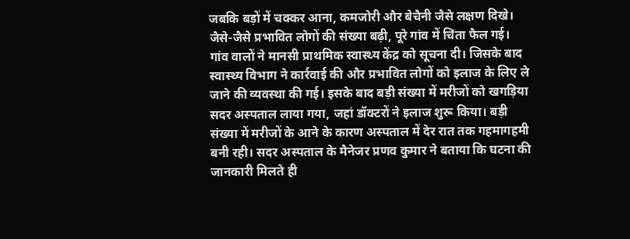जबकि बड़ों में चक्कर आना, कमजोरी और बेचैनी जैसे लक्षण दिखे। जैसे-जैसे प्रभावित लोगों की संख्या बढ़ी, पूरे गांव में चिंता फैल गई। गांव वालों ने मानसी प्राथमिक स्वास्थ्य केंद्र को सूचना दी। जिसके बाद स्वास्थ्य विभाग ने कार्रवाई की और प्रभावित लोगों को इलाज के लिए ले जाने की व्यवस्था की गई। इसके बाद बड़ी संख्या में मरीजों को खगड़िया सदर अस्पताल लाया गया, जहां डॉक्टरों ने इलाज शुरू किया। बड़ी संख्या में मरीजों के आने के कारण अस्पताल में देर रात तक गहमागहमी बनी रही। सदर अस्पताल के मैनेजर प्रणव कुमार ने बताया कि घटना की जानकारी मिलते ही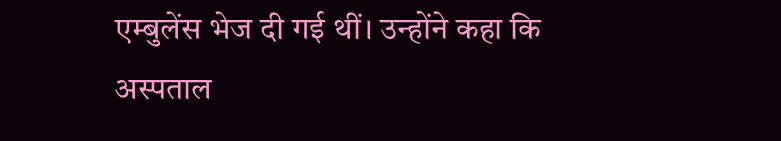एम्बुलेंस भेज दी गई थीं। उन्होंने कहा कि अस्पताल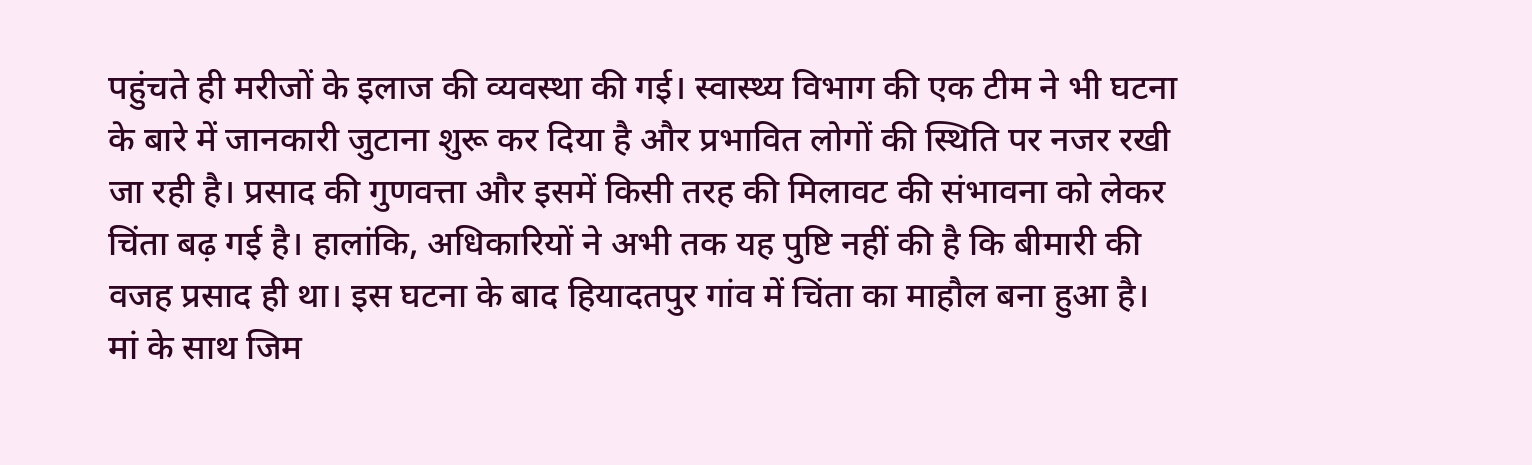पहुंचते ही मरीजों के इलाज की व्यवस्था की गई। स्वास्थ्य विभाग की एक टीम ने भी घटना के बारे में जानकारी जुटाना शुरू कर दिया है और प्रभावित लोगों की स्थिति पर नजर रखी जा रही है। प्रसाद की गुणवत्ता और इसमें किसी तरह की मिलावट की संभावना को लेकर चिंता बढ़ गई है। हालांकि, अधिकारियों ने अभी तक यह पुष्टि नहीं की है कि बीमारी की वजह प्रसाद ही था। इस घटना के बाद हियादतपुर गांव में चिंता का माहौल बना हुआ है।
मां के साथ जिम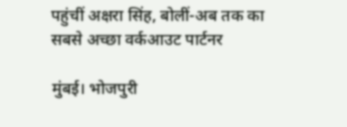पहुंचीं अक्षरा सिंह, बोलीं-अब तक का सबसे अच्छा वर्कआउट पार्टनर

मुंबई। भोजपुरी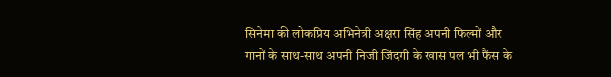सिनेमा की लोकप्रिय अभिनेत्री अक्षरा सिंह अपनी फिल्मों और गानों के साथ-साथ अपनी निजी जिंदगी के खास पल भी फैंस के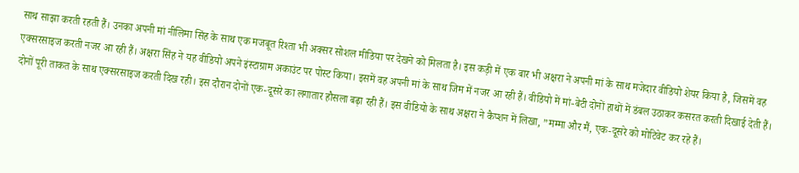साथ साझा करती रहती हैं। उनका अपनी मां नीलिमा सिंह के साथ एक मजबूत रिश्ता भी अक्सर सोशल मीडिया पर देखने को मिलता है। इस कड़ी में एक बार भी अक्षरा ने अपनी मां के साथ मजेदार वीडियो शेयर किया है, जिसमें वह एक्सरसाइज करती नजर आ रही हैं। अक्षरा सिंह ने यह वीडियो अपने इंस्टाग्राम अकाउंट पर पोस्ट किया। इसमें वह अपनी मां के साथ जिम में नजर आ रही हैं। वीडियो में मां-बेटी दोनों हाथों में डंबल उठाकर कसरत करती दिखाई देती हैं। दोनों पूरी ताकत के साथ एक्सरसाइज करती दिख रही। इस दौरान दोनों एक-दूसरे का लगातार हौसला बढ़ा रही हैं। इस वीडियो के साथ अक्षरा ने कैप्शन में लिखा, ”मम्मा और मैं, एक-दूसरे को मोटिवेट कर रहे हैं।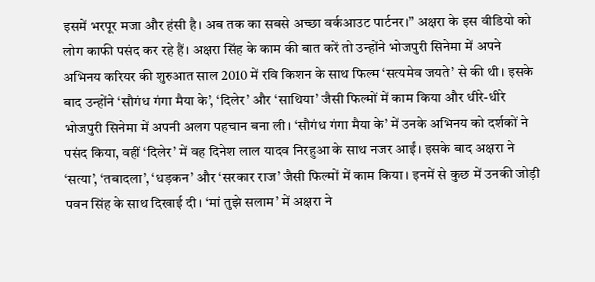इसमें भरपूर मजा और हंसी है। अब तक का सबसे अच्छा वर्कआउट पार्टनर।” अक्षरा के इस वीडियो को लोग काफी पसंद कर रहे हैं। अक्षरा सिंह के काम की बात करें तो उन्होंने भोजपुरी सिनेमा में अपने अभिनय करियर की शुरुआत साल 2010 में रवि किशन के साथ फिल्म ‘सत्यमेव जयते’ से की थी। इसके बाद उन्होंने ‘सौगंध गंगा मैया के’, ‘दिलेर’ और ‘साथिया’ जैसी फिल्मों में काम किया और धीरे-धीरे भोजपुरी सिनेमा में अपनी अलग पहचान बना ली। ‘सौगंध गंगा मैया के’ में उनके अभिनय को दर्शकों ने पसंद किया, वहीं ‘दिलेर’ में वह दिनेश लाल यादव निरहुआ के साथ नजर आईं। इसके बाद अक्षरा ने ‘सत्या’, ‘तबादला’, ‘धड़कन’ और ‘सरकार राज’ जैसी फिल्मों में काम किया। इनमें से कुछ में उनकी जोड़ी पवन सिंह के साथ दिखाई दी। ‘मां तुझे सलाम’ में अक्षरा ने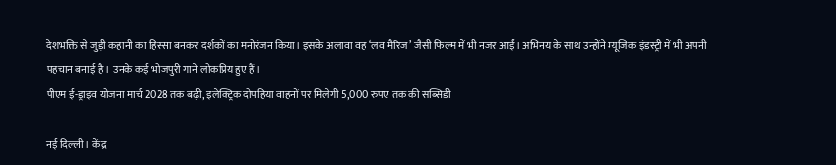देशभक्ति से जुड़ी कहानी का हिस्सा बनकर दर्शकों का मनोरंजन किया। इसके अलावा वह ‘लव मैरिज’ जैसी फिल्म में भी नजर आईं। अभिनय के साथ उन्होंने म्यूजिक इंडस्ट्री में भी अपनी पहचान बनाई है। उनके कई भोजपुरी गाने लोकप्रिय हुए हैं।
पीएम ई-ड्राइव योजना मार्च 2028 तक बढ़ी, इलेक्ट्रिक दोपहिया वाहनों पर मिलेगी 5,000 रुपए तक की सब्सिडी

नई दिल्ली। केंद्र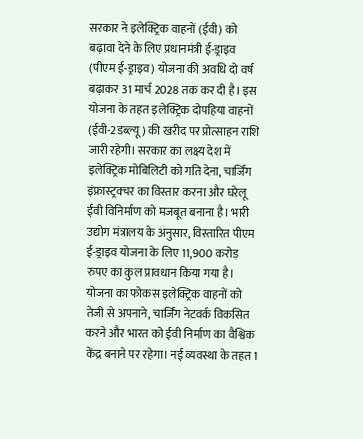सरकार ने इलेक्ट्रिक वाहनों (ईवी) को बढ़ावा देने के लिए प्रधानमंत्री ई-ड्राइव (पीएम ई-ड्राइव) योजना की अवधि दो वर्ष बढ़ाकर 31 मार्च 2028 तक कर दी है। इस योजना के तहत इलेक्ट्रिक दोपहिया वाहनों (ईवी-2डब्ल्यू) की खरीद पर प्रोत्साहन राशि जारी रहेगी। सरकार का लक्ष्य देश में इलेक्ट्रिक मोबिलिटी को गति देना, चार्जिंग इंफ्रास्ट्रक्चर का विस्तार करना और घरेलू ईवी विनिर्माण को मजबूत बनाना है। भारी उद्योग मंत्रालय के अनुसार, विस्तारित पीएम ई-ड्राइव योजना के लिए 11,900 करोड़ रुपए का कुल प्रावधान किया गया है। योजना का फोकस इलेक्ट्रिक वाहनों को तेजी से अपनाने, चार्जिंग नेटवर्क विकसित करने और भारत को ईवी निर्माण का वैश्विक केंद्र बनाने पर रहेगा। नई व्यवस्था के तहत 1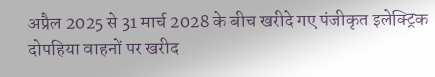अप्रैल 2025 से 31 मार्च 2028 के बीच खरीदे गए पंजीकृत इलेक्ट्रिक दोपहिया वाहनों पर खरीद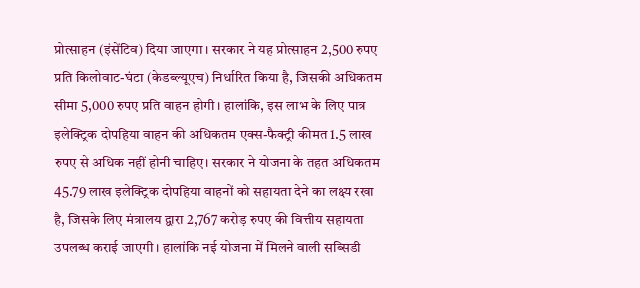प्रोत्साहन (इंसेंटिव) दिया जाएगा। सरकार ने यह प्रोत्साहन 2,500 रुपए प्रति किलोवाट-घंटा (केडब्ल्यूएच) निर्धारित किया है, जिसकी अधिकतम सीमा 5,000 रुपए प्रति वाहन होगी। हालांकि, इस लाभ के लिए पात्र इलेक्ट्रिक दोपहिया वाहन की अधिकतम एक्स-फैक्ट्री कीमत 1.5 लाख रुपए से अधिक नहीं होनी चाहिए। सरकार ने योजना के तहत अधिकतम 45.79 लाख इलेक्ट्रिक दोपहिया वाहनों को सहायता देने का लक्ष्य रखा है, जिसके लिए मंत्रालय द्वारा 2,767 करोड़ रुपए की वित्तीय सहायता उपलब्ध कराई जाएगी। हालांकि नई योजना में मिलने वाली सब्सिडी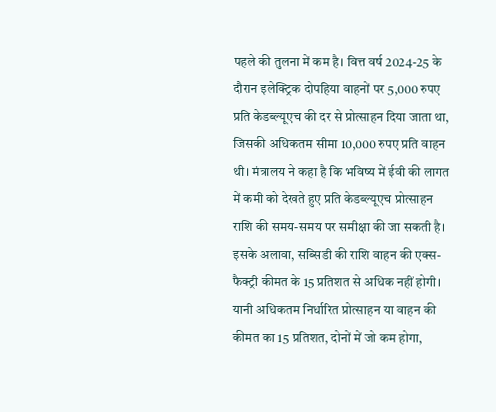पहले की तुलना में कम है। वित्त वर्ष 2024-25 के दौरान इलेक्ट्रिक दोपहिया वाहनों पर 5,000 रुपए प्रति केडब्ल्यूएच की दर से प्रोत्साहन दिया जाता था, जिसकी अधिकतम सीमा 10,000 रुपए प्रति वाहन थी। मंत्रालय ने कहा है कि भविष्य में ईवी की लागत में कमी को देखते हुए प्रति केडब्ल्यूएच प्रोत्साहन राशि की समय-समय पर समीक्षा की जा सकती है। इसके अलावा, सब्सिडी की राशि वाहन की एक्स-फैक्ट्री कीमत के 15 प्रतिशत से अधिक नहीं होगी। यानी अधिकतम निर्धारित प्रोत्साहन या वाहन की कीमत का 15 प्रतिशत, दोनों में जो कम होगा,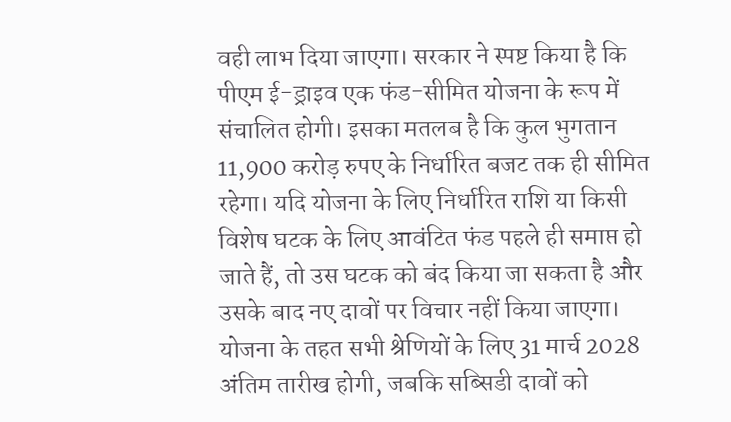वही लाभ दिया जाएगा। सरकार ने स्पष्ट किया है कि पीएम ई-ड्राइव एक फंड-सीमित योजना के रूप में संचालित होगी। इसका मतलब है कि कुल भुगतान 11,900 करोड़ रुपए के निर्धारित बजट तक ही सीमित रहेगा। यदि योजना के लिए निर्धारित राशि या किसी विशेष घटक के लिए आवंटित फंड पहले ही समाप्त हो जाते हैं, तो उस घटक को बंद किया जा सकता है और उसके बाद नए दावों पर विचार नहीं किया जाएगा। योजना के तहत सभी श्रेणियों के लिए 31 मार्च 2028 अंतिम तारीख होगी, जबकि सब्सिडी दावों को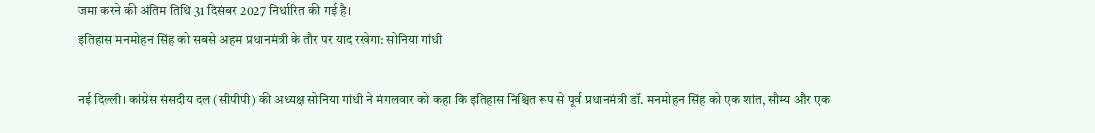जमा करने की अंतिम तिथि 31 दिसंबर 2027 निर्धारित की गई है।
इतिहास मनमोहन सिंह को सबसे अहम प्रधानमंत्री के तौर पर याद रखेगा: सोनिया गांधी

नई दिल्ली। कांग्रेस संसदीय दल (सीपीपी) की अध्यक्ष सोनिया गांधी ने मंगलवार को कहा कि इतिहास निश्चित रूप से पूर्व प्रधानमंत्री डॉ. मनमोहन सिंह को एक शांत, सौम्य और एक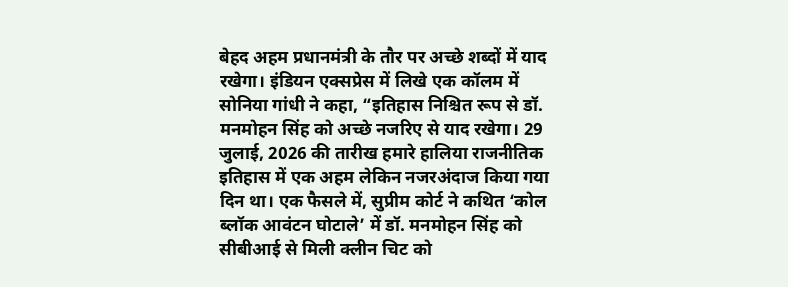बेहद अहम प्रधानमंत्री के तौर पर अच्छे शब्दों में याद रखेगा। इंडियन एक्सप्रेस में लिखे एक कॉलम में सोनिया गांधी ने कहा, “इतिहास निश्चित रूप से डॉ. मनमोहन सिंह को अच्छे नजरिए से याद रखेगा। 29 जुलाई, 2026 की तारीख हमारे हालिया राजनीतिक इतिहास में एक अहम लेकिन नजरअंदाज किया गया दिन था। एक फैसले में, सुप्रीम कोर्ट ने कथित ‘कोल ब्लॉक आवंटन घोटाले’ में डॉ. मनमोहन सिंह को सीबीआई से मिली क्लीन चिट को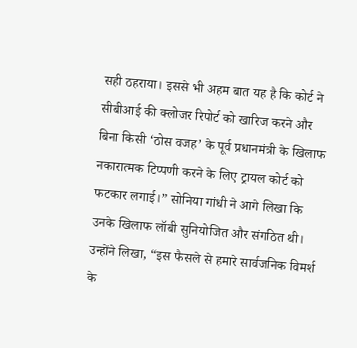सही ठहराया। इससे भी अहम बात यह है कि कोर्ट ने सीबीआई की क्लोजर रिपोर्ट को खारिज करने और बिना किसी ‘ठोस वजह’ के पूर्व प्रधानमंत्री के खिलाफ नकारात्मक टिप्पणी करने के लिए ट्रायल कोर्ट को फटकार लगाई।” सोनिया गांधी ने आगे लिखा कि उनके खिलाफ लॉबी सुनियोजित और संगठित थी। उन्होंने लिखा, “इस फैसले से हमारे सार्वजनिक विमर्श के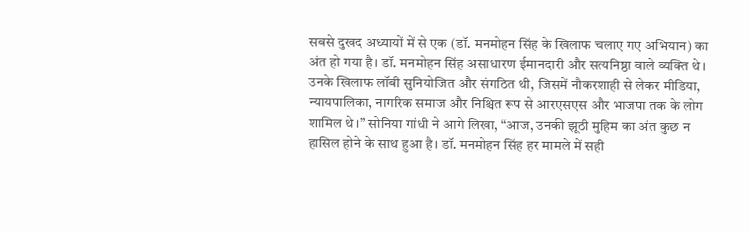सबसे दुखद अध्यायों में से एक (डॉ. मनमोहन सिंह के खिलाफ चलाए गए अभियान) का अंत हो गया है। डॉ. मनमोहन सिंह असाधारण ईमानदारी और सत्यनिष्ठा वाले व्यक्ति थे। उनके खिलाफ लॉबी सुनियोजित और संगठित थी, जिसमें नौकरशाही से लेकर मीडिया, न्यायपालिका, नागरिक समाज और निश्चित रूप से आरएसएस और भाजपा तक के लोग शामिल थे।” सोनिया गांधी ने आगे लिखा, “आज, उनकी झूठी मुहिम का अंत कुछ न हासिल होने के साथ हुआ है। डॉ. मनमोहन सिंह हर मामले में सही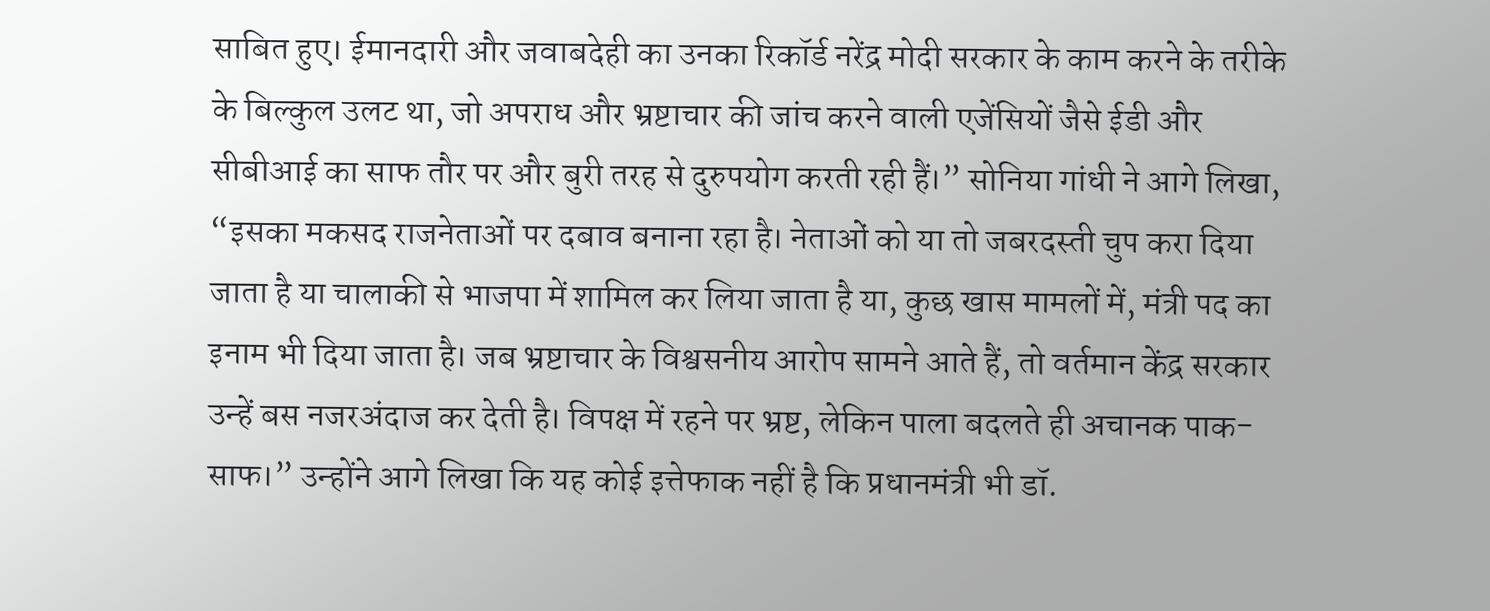साबित हुए। ईमानदारी और जवाबदेही का उनका रिकॉर्ड नरेंद्र मोदी सरकार के काम करने के तरीके के बिल्कुल उलट था, जो अपराध और भ्रष्टाचार की जांच करने वाली एजेंसियों जैसे ईडी और सीबीआई का साफ तौर पर और बुरी तरह से दुरुपयोग करती रही हैं।” सोनिया गांधी ने आगे लिखा, “इसका मकसद राजनेताओं पर दबाव बनाना रहा है। नेताओं को या तो जबरदस्ती चुप करा दिया जाता है या चालाकी से भाजपा में शामिल कर लिया जाता है या, कुछ खास मामलों में, मंत्री पद का इनाम भी दिया जाता है। जब भ्रष्टाचार के विश्वसनीय आरोप सामने आते हैं, तो वर्तमान केंद्र सरकार उन्हें बस नजरअंदाज कर देती है। विपक्ष में रहने पर भ्रष्ट, लेकिन पाला बदलते ही अचानक पाक-साफ।” उन्होंने आगे लिखा कि यह कोई इत्तेफाक नहीं है कि प्रधानमंत्री भी डॉ.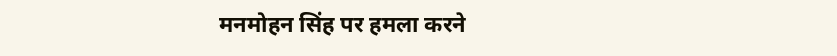मनमोहन सिंह पर हमला करने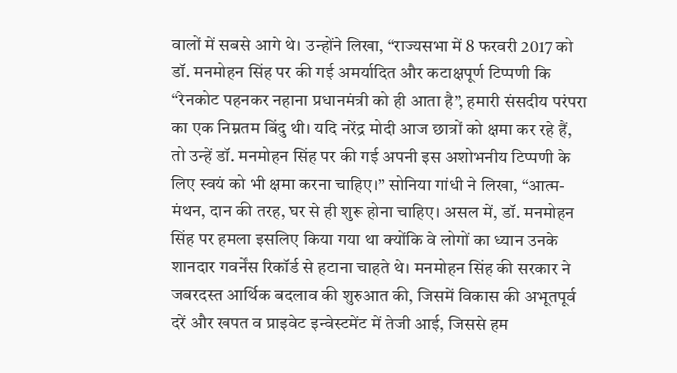वालों में सबसे आगे थे। उन्होंने लिखा, “राज्यसभा में 8 फरवरी 2017 को डॉ. मनमोहन सिंह पर की गई अमर्यादित और कटाक्षपूर्ण टिप्पणी कि “रेनकोट पहनकर नहाना प्रधानमंत्री को ही आता है”, हमारी संसदीय परंपरा का एक निम्नतम बिंदु थी। यदि नरेंद्र मोदी आज छात्रों को क्षमा कर रहे हैं, तो उन्हें डॉ. मनमोहन सिंह पर की गई अपनी इस अशोभनीय टिप्पणी के लिए स्वयं को भी क्षमा करना चाहिए।” सोनिया गांधी ने लिखा, “आत्म-मंथन, दान की तरह, घर से ही शुरू होना चाहिए। असल में, डॉ. मनमोहन सिंह पर हमला इसलिए किया गया था क्योंकि वे लोगों का ध्यान उनके शानदार गवर्नेंस रिकॉर्ड से हटाना चाहते थे। मनमोहन सिंह की सरकार ने जबरदस्त आर्थिक बदलाव की शुरुआत की, जिसमें विकास की अभूतपूर्व दरें और खपत व प्राइवेट इन्वेस्टमेंट में तेजी आई, जिससे हम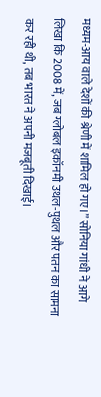मध्यम-आय वाले देशों की श्रेणी में शामिल हो गए।” सोनिया गांधी ने आगे लिखा कि 2008 में, जब ग्लोबल इकॉनमी उथल-पुथल और पतन का सामना कर रही थी, तब भारत ने अपनी मजबूती दिखाई।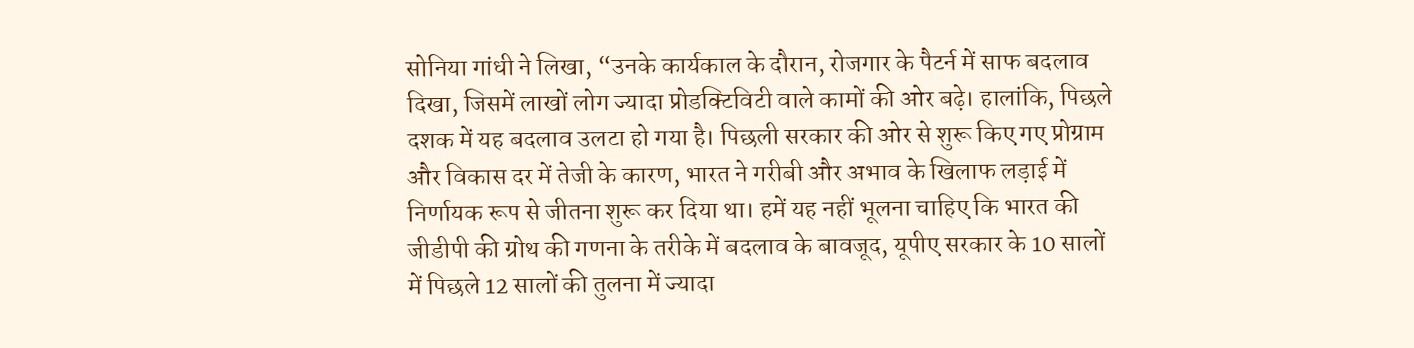सोनिया गांधी ने लिखा, “उनके कार्यकाल के दौरान, रोजगार के पैटर्न में साफ बदलाव दिखा, जिसमें लाखों लोग ज्यादा प्रोडक्टिविटी वाले कामों की ओर बढ़े। हालांकि, पिछले दशक में यह बदलाव उलटा हो गया है। पिछली सरकार की ओर से शुरू किए गए प्रोग्राम और विकास दर में तेजी के कारण, भारत ने गरीबी और अभाव के खिलाफ लड़ाई में निर्णायक रूप से जीतना शुरू कर दिया था। हमें यह नहीं भूलना चाहिए कि भारत की जीडीपी की ग्रोथ की गणना के तरीके में बदलाव के बावजूद, यूपीए सरकार के 10 सालों में पिछले 12 सालों की तुलना में ज्यादा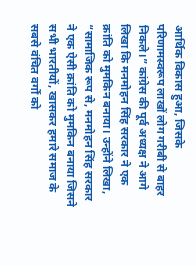आर्थिक विकास हुआ, जिसके परिणामस्वरूप लाखों लोग गरीबी से बाहर निकले।” कांग्रेस की पूर्व अध्यक्ष ने आगे लिखा कि मनमोहन सिंह सरकार ने एक क्रांति को मुमकिन बनाया। उन्होंने लिखा, “सामाजिक रूप से, मनमोहन सिंह सरकार ने एक ऐसी क्रांति को मुमकिन बनाया जिसने सभी भारतीयों, खासकर हमारे समाज के सबसे वंचित वर्गों को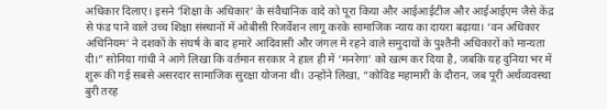अधिकार दिलाए। इसने ‘शिक्षा के अधिकार’ के संवैधानिक वादे को पूरा किया और आईआईटीज और आईआईएम जैसे केंद्र से फंड पाने वाले उच्च शिक्षा संस्थानों में ओबीसी रिजर्वेशन लागू करके सामाजिक न्याय का दायरा बढ़ाया। ‘वन अधिकार अधिनियम’ ने दशकों के संघर्ष के बाद हमारे आदिवासी और जंगल में रहने वाले समुदायों के पुश्तैनी अधिकारों को मान्यता दी।” सोनिया गांधी ने आगे लिखा कि वर्तमान सरकार ने हाल ही में ‘मनरेगा’ को खत्म कर दिया है, जबकि यह दुनिया भर में शुरू की गई सबसे असरदार सामाजिक सुरक्षा योजना थी। उन्होंने लिखा, “कोविड महामारी के दौरान, जब पूरी अर्थव्यवस्था बुरी तरह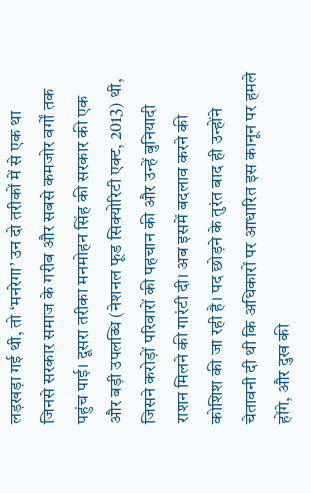लड़खड़ा गई थी, तो ‘मनरेगा’ उन दो तरीकों में से एक था जिनसे सरकार समाज के गरीब और सबसे कमजोर वर्गों तक पहुंच पाई। दूसरा तरीका मनमोहन सिंह की सरकार की एक और बड़ी उपलब्धि (नेशनल फूड सिक्योरिटी एक्ट, 2013) थी, जिसने करोड़ों परिवारों की पहचान की और उन्हें बुनियादी राशन मिलने की गारंटी दी। अब इसमें बदलाव करने की कोशिश की जा रही है। पद छोड़ने के तुरंत बाद ही उन्होंने चेतावनी दी थी कि अधिकारों पर आधारित इस कानून पर हमले होंगे, और दुख की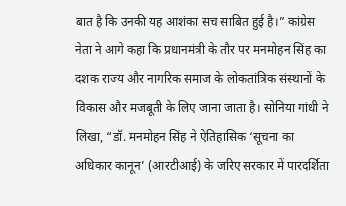बात है कि उनकी यह आशंका सच साबित हुई है।” कांग्रेस नेता ने आगे कहा कि प्रधानमंत्री के तौर पर मनमोहन सिंह का दशक राज्य और नागरिक समाज के लोकतांत्रिक संस्थानों के विकास और मजबूती के लिए जाना जाता है। सोनिया गांधी ने लिखा, “डॉ. मनमोहन सिंह ने ऐतिहासिक ‘सूचना का अधिकार कानून’ (आरटीआई) के जरिए सरकार में पारदर्शिता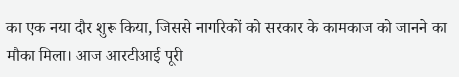का एक नया दौर शुरू किया, जिससे नागरिकों को सरकार के कामकाज को जानने का मौका मिला। आज आरटीआई पूरी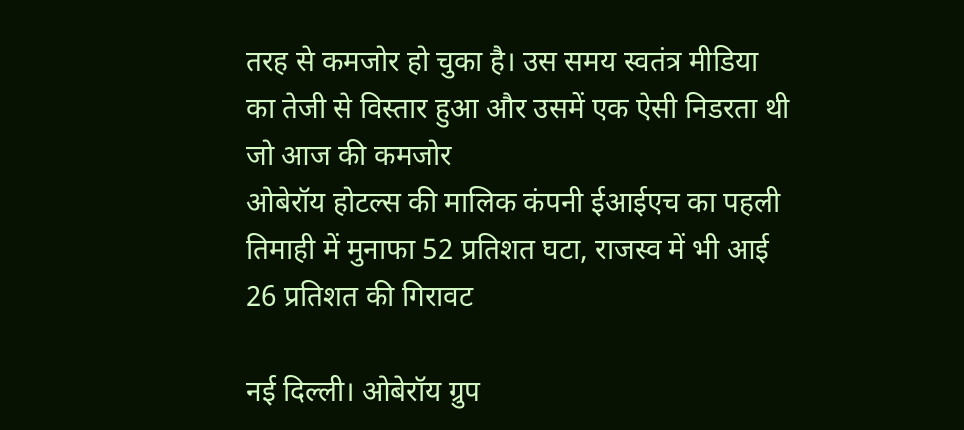तरह से कमजोर हो चुका है। उस समय स्वतंत्र मीडिया का तेजी से विस्तार हुआ और उसमें एक ऐसी निडरता थी जो आज की कमजोर
ओबेरॉय होटल्स की मालिक कंपनी ईआईएच का पहली तिमाही में मुनाफा 52 प्रतिशत घटा, राजस्व में भी आई 26 प्रतिशत की गिरावट

नई दिल्ली। ओबेरॉय ग्रुप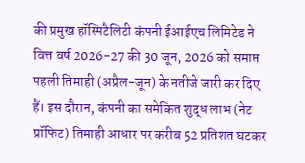की प्रमुख हॉस्पिटैलिटी कंपनी ईआईएच लिमिटेड ने वित्त वर्ष 2026-27 की 30 जून, 2026 को समाप्त पहली तिमाही (अप्रैल-जून) के नतीजे जारी कर दिए हैं। इस दौरान, कंपनी का समेकित शुद्ध लाभ (नेट प्रॉफिट) तिमाही आधार पर करीब 52 प्रतिशत घटकर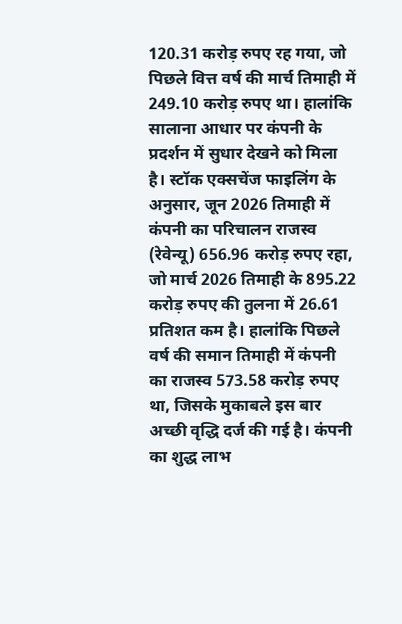120.31 करोड़ रुपए रह गया, जो पिछले वित्त वर्ष की मार्च तिमाही में 249.10 करोड़ रुपए था। हालांकि सालाना आधार पर कंपनी के प्रदर्शन में सुधार देखने को मिला है। स्टॉक एक्सचेंज फाइलिंग के अनुसार, जून 2026 तिमाही में कंपनी का परिचालन राजस्व (रेवेन्यू) 656.96 करोड़ रुपए रहा, जो मार्च 2026 तिमाही के 895.22 करोड़ रुपए की तुलना में 26.61 प्रतिशत कम है। हालांकि पिछले वर्ष की समान तिमाही में कंपनी का राजस्व 573.58 करोड़ रुपए था, जिसके मुकाबले इस बार अच्छी वृद्धि दर्ज की गई है। कंपनी का शुद्ध लाभ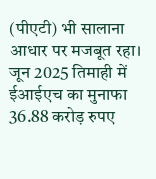(पीएटी) भी सालाना आधार पर मजबूत रहा। जून 2025 तिमाही में ईआईएच का मुनाफा 36.88 करोड़ रुपए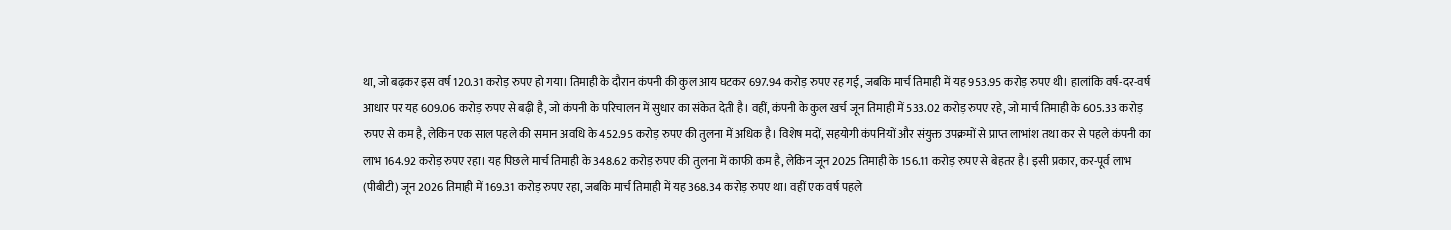था, जो बढ़कर इस वर्ष 120.31 करोड़ रुपए हो गया। तिमाही के दौरान कंपनी की कुल आय घटकर 697.94 करोड़ रुपए रह गई, जबकि मार्च तिमाही में यह 953.95 करोड़ रुपए थी। हालांकि वर्ष-दर-वर्ष आधार पर यह 609.06 करोड़ रुपए से बढ़ी है, जो कंपनी के परिचालन में सुधार का संकेत देती है। वहीं, कंपनी के कुल खर्च जून तिमाही में 533.02 करोड़ रुपए रहे, जो मार्च तिमाही के 605.33 करोड़ रुपए से कम है, लेकिन एक साल पहले की समान अवधि के 452.95 करोड़ रुपए की तुलना में अधिक है। विशेष मदों, सहयोगी कंपनियों और संयुक्त उपक्रमों से प्राप्त लाभांश तथा कर से पहले कंपनी का लाभ 164.92 करोड़ रुपए रहा। यह पिछले मार्च तिमाही के 348.62 करोड़ रुपए की तुलना में काफी कम है, लेकिन जून 2025 तिमाही के 156.11 करोड़ रुपए से बेहतर है। इसी प्रकार, कर-पूर्व लाभ (पीबीटी) जून 2026 तिमाही में 169.31 करोड़ रुपए रहा, जबकि मार्च तिमाही में यह 368.34 करोड़ रुपए था। वहीं एक वर्ष पहले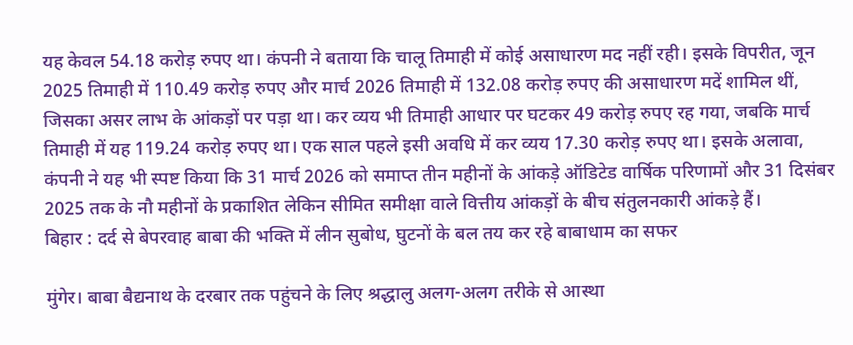यह केवल 54.18 करोड़ रुपए था। कंपनी ने बताया कि चालू तिमाही में कोई असाधारण मद नहीं रही। इसके विपरीत, जून 2025 तिमाही में 110.49 करोड़ रुपए और मार्च 2026 तिमाही में 132.08 करोड़ रुपए की असाधारण मदें शामिल थीं, जिसका असर लाभ के आंकड़ों पर पड़ा था। कर व्यय भी तिमाही आधार पर घटकर 49 करोड़ रुपए रह गया, जबकि मार्च तिमाही में यह 119.24 करोड़ रुपए था। एक साल पहले इसी अवधि में कर व्यय 17.30 करोड़ रुपए था। इसके अलावा, कंपनी ने यह भी स्पष्ट किया कि 31 मार्च 2026 को समाप्त तीन महीनों के आंकड़े ऑडिटेड वार्षिक परिणामों और 31 दिसंबर 2025 तक के नौ महीनों के प्रकाशित लेकिन सीमित समीक्षा वाले वित्तीय आंकड़ों के बीच संतुलनकारी आंकड़े हैं।
बिहार : दर्द से बेपरवाह बाबा की भक्ति में लीन सुबोध, घुटनों के बल तय कर रहे बाबाधाम का सफर

मुंगेर। बाबा बैद्यनाथ के दरबार तक पहुंचने के लिए श्रद्धालु अलग-अलग तरीके से आस्था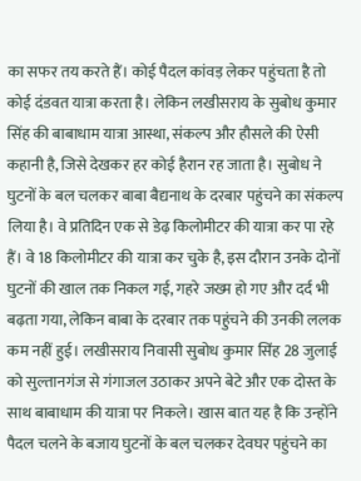का सफर तय करते हैं। कोई पैदल कांवड़ लेकर पहुंचता है तो कोई दंडवत यात्रा करता है। लेकिन लखीसराय के सुबोध कुमार सिंह की बाबाधाम यात्रा आस्था, संकल्प और हौसले की ऐसी कहानी है, जिसे देखकर हर कोई हैरान रह जाता है। सुबोध ने घुटनों के बल चलकर बाबा बैद्यनाथ के दरबार पहुंचने का संकल्प लिया है। वे प्रतिदिन एक से डेढ़ किलोमीटर की यात्रा कर पा रहे हैं। वे 18 किलोमीटर की यात्रा कर चुके है, इस दौरान उनके दोनों घुटनों की खाल तक निकल गई, गहरे जख्म हो गए और दर्द भी बढ़ता गया, लेकिन बाबा के दरबार तक पहुंचने की उनकी ललक कम नहीं हुई। लखीसराय निवासी सुबोध कुमार सिंह 28 जुलाई को सुल्तानगंज से गंगाजल उठाकर अपने बेटे और एक दोस्त के साथ बाबाधाम की यात्रा पर निकले। खास बात यह है कि उन्होंने पैदल चलने के बजाय घुटनों के बल चलकर देवघर पहुंचने का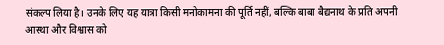संकल्प लिया है। उनके लिए यह यात्रा किसी मनोकामना की पूर्ति नहीं, बल्कि बाबा बैद्यनाथ के प्रति अपनी आस्था और विश्वास को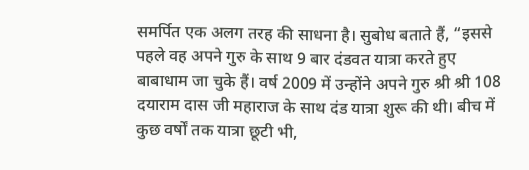समर्पित एक अलग तरह की साधना है। सुबोध बताते हैं, “इससे पहले वह अपने गुरु के साथ 9 बार दंडवत यात्रा करते हुए बाबाधाम जा चुके हैं। वर्ष 2009 में उन्होंने अपने गुरु श्री श्री 108 दयाराम दास जी महाराज के साथ दंड यात्रा शुरू की थी। बीच में कुछ वर्षों तक यात्रा छूटी भी,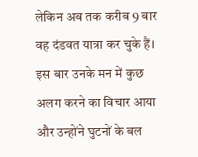लेकिन अब तक करीब 9 बार वह दंडवत यात्रा कर चुके हैं। इस बार उनके मन में कुछ अलग करने का विचार आया और उन्होंने घुटनों के बल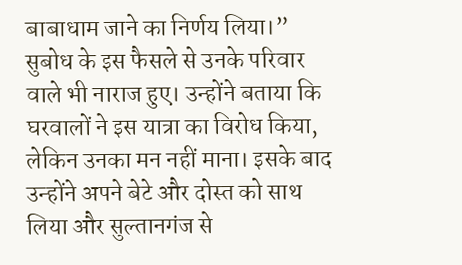बाबाधाम जाने का निर्णय लिया।” सुबोध के इस फैसले से उनके परिवार वाले भी नाराज हुए। उन्होंने बताया कि घरवालों ने इस यात्रा का विरोध किया, लेकिन उनका मन नहीं माना। इसके बाद उन्होंने अपने बेटे और दोस्त को साथ लिया और सुल्तानगंज से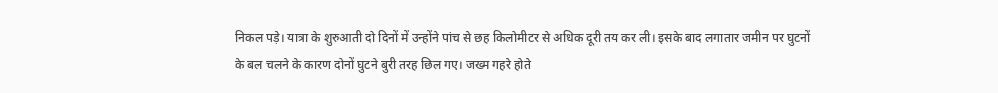निकल पड़े। यात्रा के शुरुआती दो दिनों में उन्होंने पांच से छह किलोमीटर से अधिक दूरी तय कर ली। इसके बाद लगातार जमीन पर घुटनों के बल चलने के कारण दोनों घुटने बुरी तरह छिल गए। जख्म गहरे होते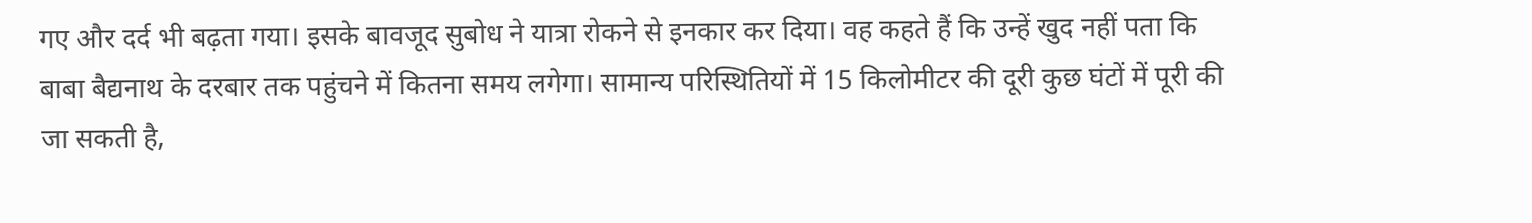गए और दर्द भी बढ़ता गया। इसके बावजूद सुबोध ने यात्रा रोकने से इनकार कर दिया। वह कहते हैं कि उन्हें खुद नहीं पता कि बाबा बैद्यनाथ के दरबार तक पहुंचने में कितना समय लगेगा। सामान्य परिस्थितियों में 15 किलोमीटर की दूरी कुछ घंटों में पूरी की जा सकती है,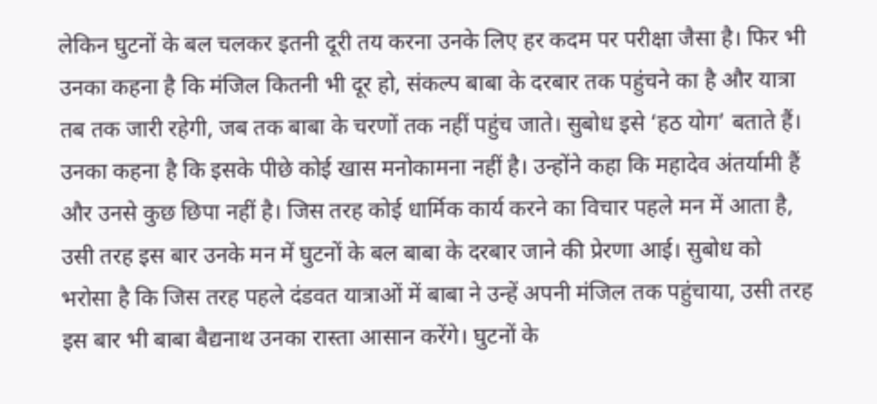लेकिन घुटनों के बल चलकर इतनी दूरी तय करना उनके लिए हर कदम पर परीक्षा जैसा है। फिर भी उनका कहना है कि मंजिल कितनी भी दूर हो, संकल्प बाबा के दरबार तक पहुंचने का है और यात्रा तब तक जारी रहेगी, जब तक बाबा के चरणों तक नहीं पहुंच जाते। सुबोध इसे ‘हठ योग’ बताते हैं। उनका कहना है कि इसके पीछे कोई खास मनोकामना नहीं है। उन्होंने कहा कि महादेव अंतर्यामी हैं और उनसे कुछ छिपा नहीं है। जिस तरह कोई धार्मिक कार्य करने का विचार पहले मन में आता है, उसी तरह इस बार उनके मन में घुटनों के बल बाबा के दरबार जाने की प्रेरणा आई। सुबोध को भरोसा है कि जिस तरह पहले दंडवत यात्राओं में बाबा ने उन्हें अपनी मंजिल तक पहुंचाया, उसी तरह इस बार भी बाबा बैद्यनाथ उनका रास्ता आसान करेंगे। घुटनों के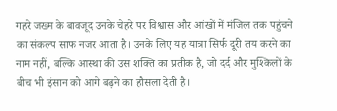गहरे जख्म के बावजूद उनके चेहरे पर विश्वास और आंखों में मंजिल तक पहुंचने का संकल्प साफ नजर आता है। उनके लिए यह यात्रा सिर्फ दूरी तय करने का नाम नहीं, बल्कि आस्था की उस शक्ति का प्रतीक है, जो दर्द और मुश्किलों के बीच भी इंसान को आगे बढ़ने का हौसला देती है।